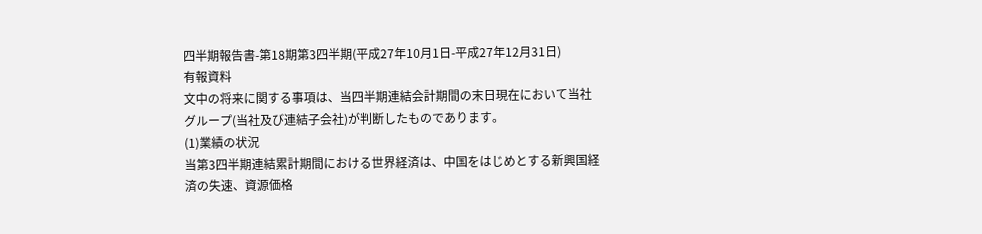四半期報告書-第18期第3四半期(平成27年10月1日-平成27年12月31日)
有報資料
文中の将来に関する事項は、当四半期連結会計期間の末日現在において当社グループ(当社及び連結子会社)が判断したものであります。
(1)業績の状況
当第3四半期連結累計期間における世界経済は、中国をはじめとする新興国経済の失速、資源価格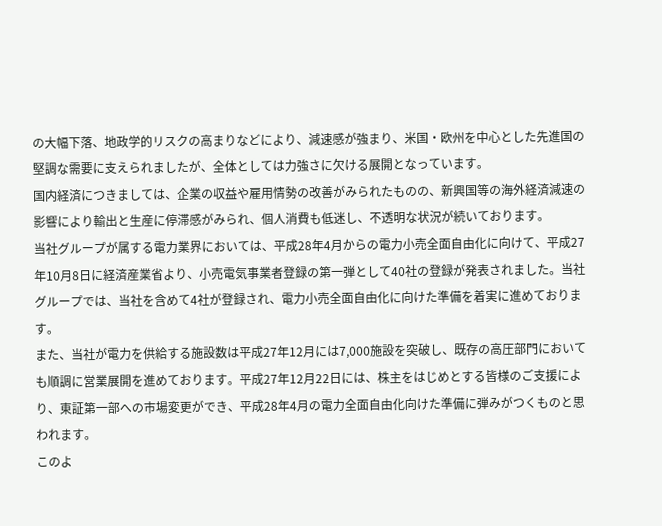の大幅下落、地政学的リスクの高まりなどにより、減速感が強まり、米国・欧州を中心とした先進国の堅調な需要に支えられましたが、全体としては力強さに欠ける展開となっています。
国内経済につきましては、企業の収益や雇用情勢の改善がみられたものの、新興国等の海外経済減速の影響により輸出と生産に停滞感がみられ、個人消費も低迷し、不透明な状況が続いております。
当社グループが属する電力業界においては、平成28年4月からの電力小売全面自由化に向けて、平成27年10月8日に経済産業省より、小売電気事業者登録の第一弾として40社の登録が発表されました。当社グループでは、当社を含めて4社が登録され、電力小売全面自由化に向けた準備を着実に進めております。
また、当社が電力を供給する施設数は平成27年12月には7,000施設を突破し、既存の高圧部門においても順調に営業展開を進めております。平成27年12月22日には、株主をはじめとする皆様のご支援により、東証第一部への市場変更ができ、平成28年4月の電力全面自由化向けた準備に弾みがつくものと思われます。
このよ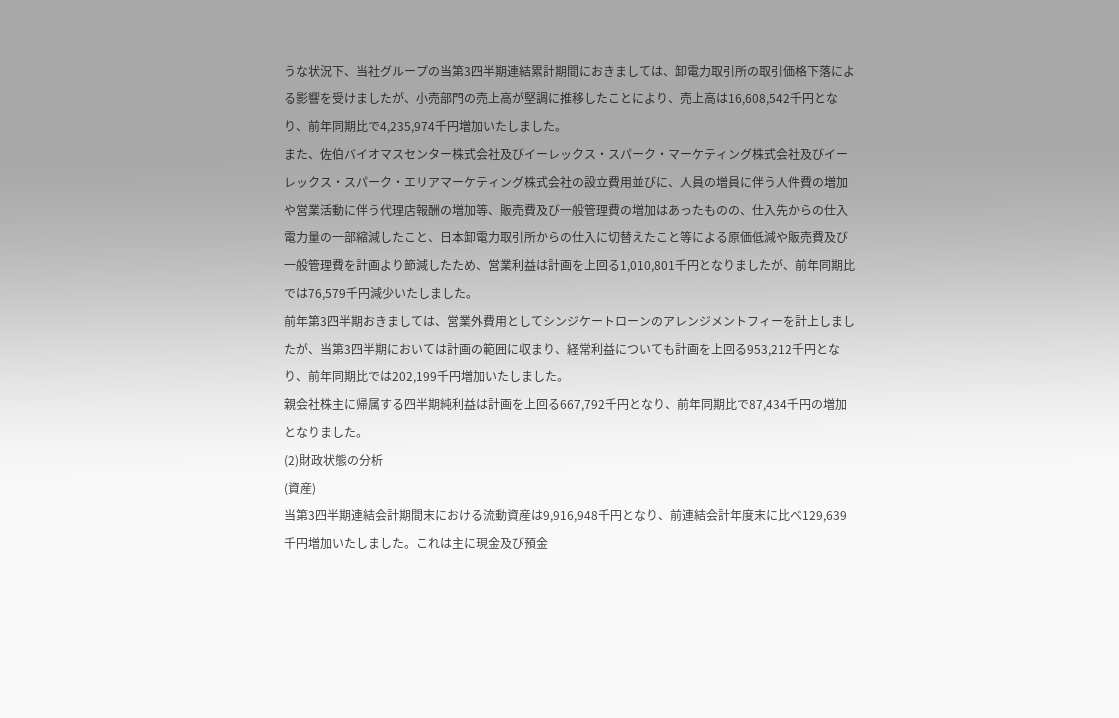うな状況下、当社グループの当第3四半期連結累計期間におきましては、卸電力取引所の取引価格下落による影響を受けましたが、小売部門の売上高が堅調に推移したことにより、売上高は16,608,542千円となり、前年同期比で4,235,974千円増加いたしました。
また、佐伯バイオマスセンター株式会社及びイーレックス・スパーク・マーケティング株式会社及びイーレックス・スパーク・エリアマーケティング株式会社の設立費用並びに、人員の増員に伴う人件費の増加や営業活動に伴う代理店報酬の増加等、販売費及び一般管理費の増加はあったものの、仕入先からの仕入電力量の一部縮減したこと、日本卸電力取引所からの仕入に切替えたこと等による原価低減や販売費及び一般管理費を計画より節減したため、営業利益は計画を上回る1,010,801千円となりましたが、前年同期比では76,579千円減少いたしました。
前年第3四半期おきましては、営業外費用としてシンジケートローンのアレンジメントフィーを計上しましたが、当第3四半期においては計画の範囲に収まり、経常利益についても計画を上回る953,212千円となり、前年同期比では202,199千円増加いたしました。
親会社株主に帰属する四半期純利益は計画を上回る667,792千円となり、前年同期比で87,434千円の増加となりました。
(2)財政状態の分析
(資産)
当第3四半期連結会計期間末における流動資産は9,916,948千円となり、前連結会計年度末に比べ129,639千円増加いたしました。これは主に現金及び預金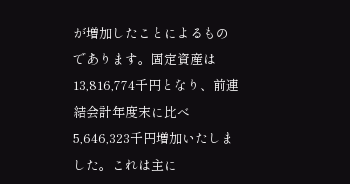が増加したことによるものであります。固定資産は13,816,774千円となり、前連結会計年度末に比べ5,646,323千円増加いたしました。これは主に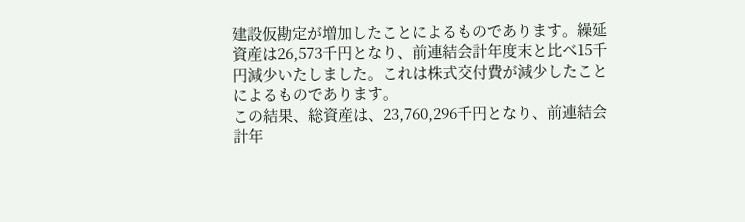建設仮勘定が増加したことによるものであります。繰延資産は26,573千円となり、前連結会計年度末と比べ15千円減少いたしました。これは株式交付費が減少したことによるものであります。
この結果、総資産は、23,760,296千円となり、前連結会計年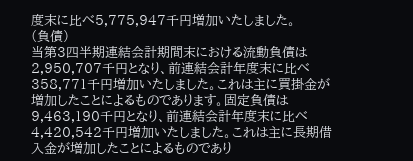度末に比べ5,775,947千円増加いたしました。
(負債)
当第3四半期連結会計期間末における流動負債は2,950,707千円となり、前連結会計年度末に比べ358,771千円増加いたしました。これは主に買掛金が増加したことによるものであります。固定負債は9,463,190千円となり、前連結会計年度末に比べ4,420,542千円増加いたしました。これは主に長期借入金が増加したことによるものであり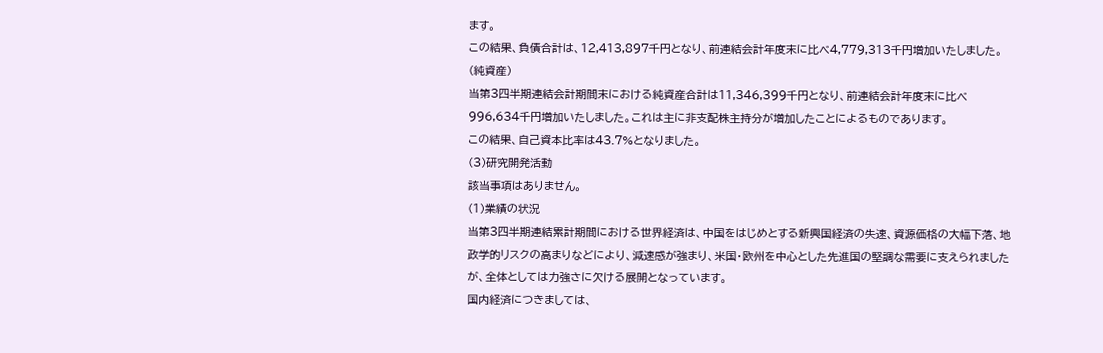ます。
この結果、負債合計は、12,413,897千円となり、前連結会計年度末に比べ4,779,313千円増加いたしました。
(純資産)
当第3四半期連結会計期間末における純資産合計は11,346,399千円となり、前連結会計年度末に比べ996,634千円増加いたしました。これは主に非支配株主持分が増加したことによるものであります。
この結果、自己資本比率は43.7%となりました。
(3)研究開発活動
該当事項はありません。
(1)業績の状況
当第3四半期連結累計期間における世界経済は、中国をはじめとする新興国経済の失速、資源価格の大幅下落、地政学的リスクの高まりなどにより、減速感が強まり、米国・欧州を中心とした先進国の堅調な需要に支えられましたが、全体としては力強さに欠ける展開となっています。
国内経済につきましては、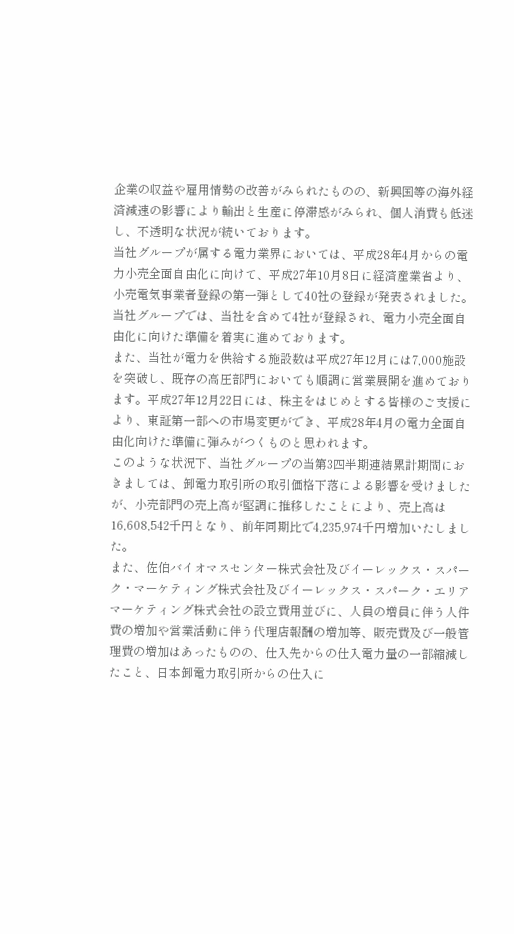企業の収益や雇用情勢の改善がみられたものの、新興国等の海外経済減速の影響により輸出と生産に停滞感がみられ、個人消費も低迷し、不透明な状況が続いております。
当社グループが属する電力業界においては、平成28年4月からの電力小売全面自由化に向けて、平成27年10月8日に経済産業省より、小売電気事業者登録の第一弾として40社の登録が発表されました。当社グループでは、当社を含めて4社が登録され、電力小売全面自由化に向けた準備を着実に進めております。
また、当社が電力を供給する施設数は平成27年12月には7,000施設を突破し、既存の高圧部門においても順調に営業展開を進めております。平成27年12月22日には、株主をはじめとする皆様のご支援により、東証第一部への市場変更ができ、平成28年4月の電力全面自由化向けた準備に弾みがつくものと思われます。
このような状況下、当社グループの当第3四半期連結累計期間におきましては、卸電力取引所の取引価格下落による影響を受けましたが、小売部門の売上高が堅調に推移したことにより、売上高は16,608,542千円となり、前年同期比で4,235,974千円増加いたしました。
また、佐伯バイオマスセンター株式会社及びイーレックス・スパーク・マーケティング株式会社及びイーレックス・スパーク・エリアマーケティング株式会社の設立費用並びに、人員の増員に伴う人件費の増加や営業活動に伴う代理店報酬の増加等、販売費及び一般管理費の増加はあったものの、仕入先からの仕入電力量の一部縮減したこと、日本卸電力取引所からの仕入に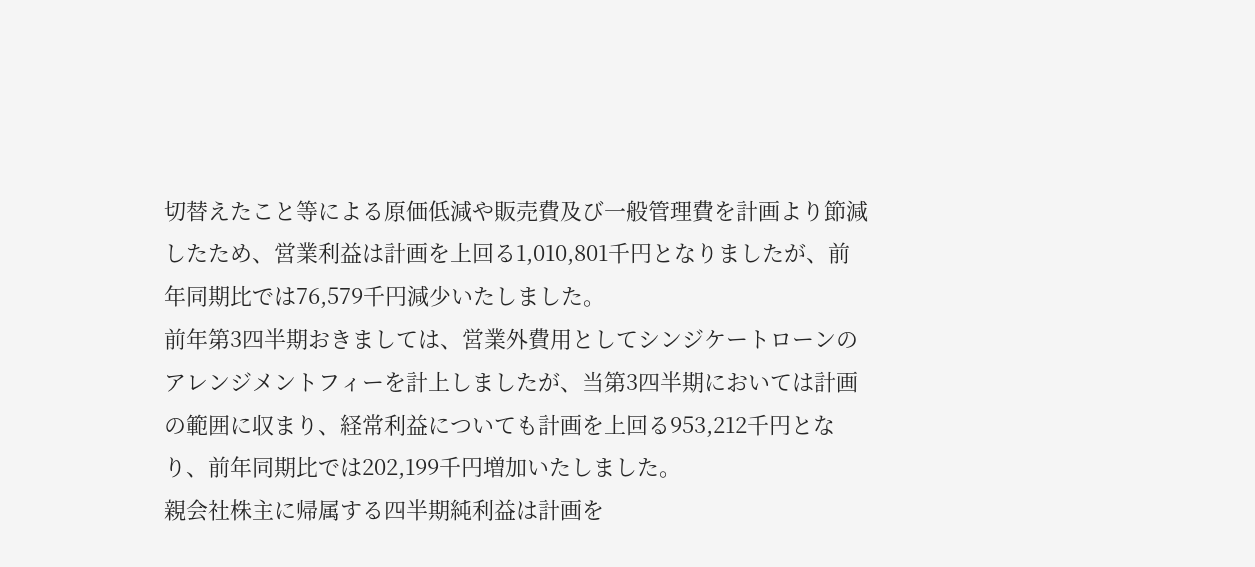切替えたこと等による原価低減や販売費及び一般管理費を計画より節減したため、営業利益は計画を上回る1,010,801千円となりましたが、前年同期比では76,579千円減少いたしました。
前年第3四半期おきましては、営業外費用としてシンジケートローンのアレンジメントフィーを計上しましたが、当第3四半期においては計画の範囲に収まり、経常利益についても計画を上回る953,212千円となり、前年同期比では202,199千円増加いたしました。
親会社株主に帰属する四半期純利益は計画を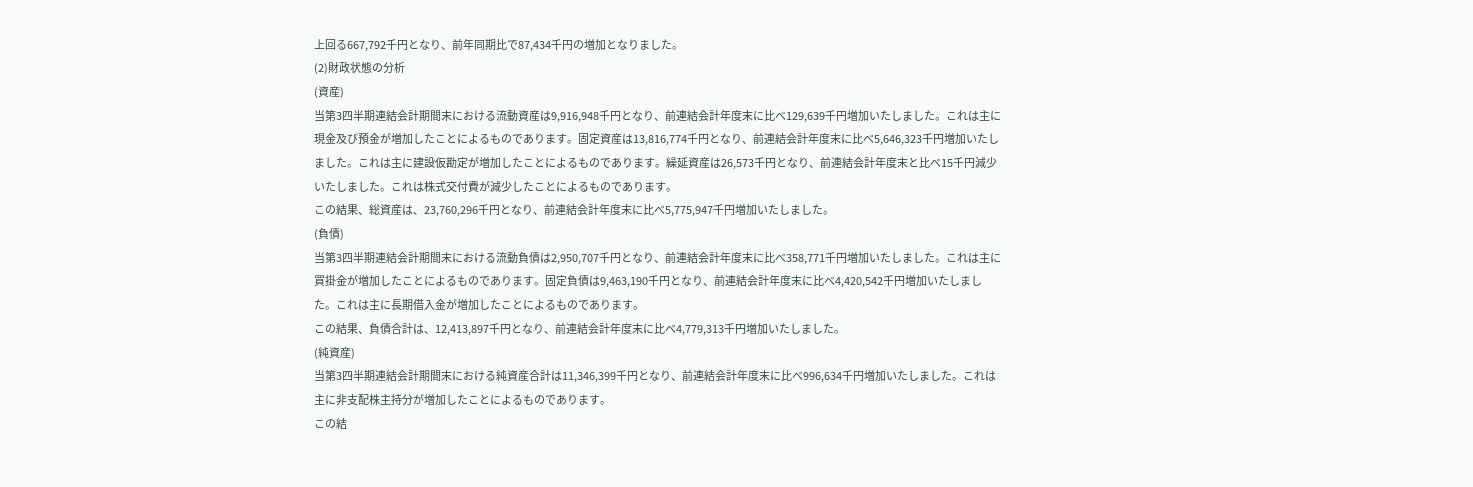上回る667,792千円となり、前年同期比で87,434千円の増加となりました。
(2)財政状態の分析
(資産)
当第3四半期連結会計期間末における流動資産は9,916,948千円となり、前連結会計年度末に比べ129,639千円増加いたしました。これは主に現金及び預金が増加したことによるものであります。固定資産は13,816,774千円となり、前連結会計年度末に比べ5,646,323千円増加いたしました。これは主に建設仮勘定が増加したことによるものであります。繰延資産は26,573千円となり、前連結会計年度末と比べ15千円減少いたしました。これは株式交付費が減少したことによるものであります。
この結果、総資産は、23,760,296千円となり、前連結会計年度末に比べ5,775,947千円増加いたしました。
(負債)
当第3四半期連結会計期間末における流動負債は2,950,707千円となり、前連結会計年度末に比べ358,771千円増加いたしました。これは主に買掛金が増加したことによるものであります。固定負債は9,463,190千円となり、前連結会計年度末に比べ4,420,542千円増加いたしました。これは主に長期借入金が増加したことによるものであります。
この結果、負債合計は、12,413,897千円となり、前連結会計年度末に比べ4,779,313千円増加いたしました。
(純資産)
当第3四半期連結会計期間末における純資産合計は11,346,399千円となり、前連結会計年度末に比べ996,634千円増加いたしました。これは主に非支配株主持分が増加したことによるものであります。
この結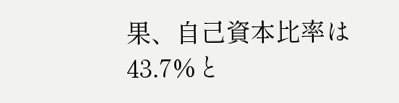果、自己資本比率は43.7%と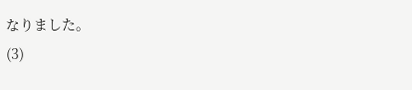なりました。
(3)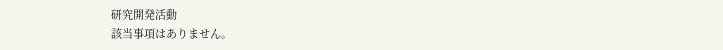研究開発活動
該当事項はありません。